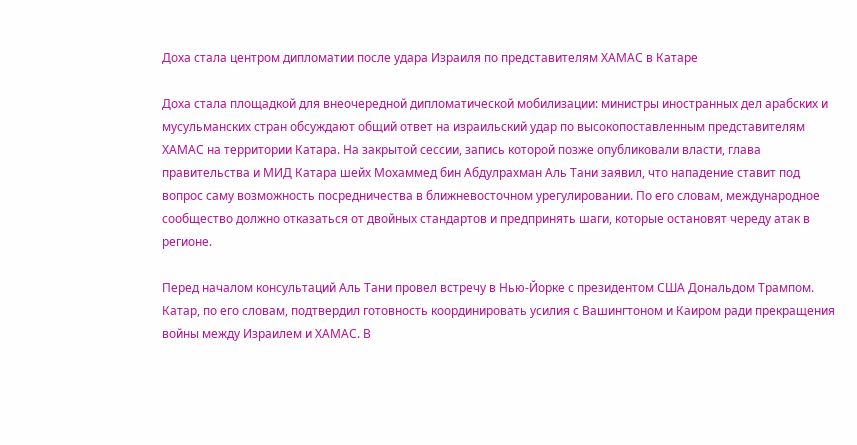Доха стала центром дипломатии после удара Израиля по представителям ХАМАС в Катаре

Доха стала площадкой для внеочередной дипломатической мобилизации: министры иностранных дел арабских и мусульманских стран обсуждают общий ответ на израильский удар по высокопоставленным представителям ХАМАС на территории Катара. На закрытой сессии, запись которой позже опубликовали власти, глава правительства и МИД Катара шейх Мохаммед бин Абдулрахман Аль Тани заявил, что нападение ставит под вопрос саму возможность посредничества в ближневосточном урегулировании. По его словам, международное сообщество должно отказаться от двойных стандартов и предпринять шаги, которые остановят череду атак в регионе.

Перед началом консультаций Аль Тани провел встречу в Нью-Йорке с президентом США Дональдом Трампом. Катар, по его словам, подтвердил готовность координировать усилия с Вашингтоном и Каиром ради прекращения войны между Израилем и ХАМАС. В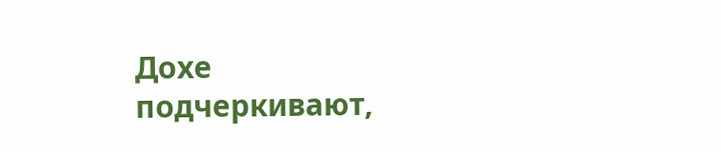Дохе подчеркивают,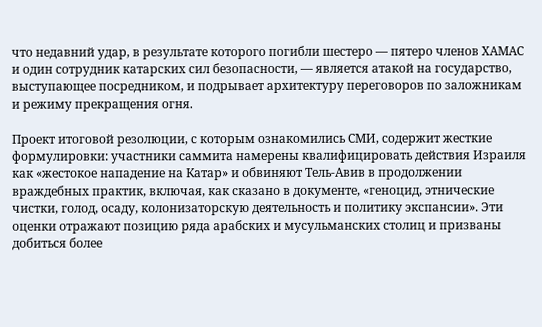что недавний удар, в результате которого погибли шестеро — пятеро членов ХАМАС и один сотрудник катарских сил безопасности, — является атакой на государство, выступающее посредником, и подрывает архитектуру переговоров по заложникам и режиму прекращения огня.

Проект итоговой резолюции, с которым ознакомились СМИ, содержит жесткие формулировки: участники саммита намерены квалифицировать действия Израиля как «жестокое нападение на Катар» и обвиняют Тель-Авив в продолжении враждебных практик, включая, как сказано в документе, «геноцид, этнические чистки, голод, осаду, колонизаторскую деятельность и политику экспансии». Эти оценки отражают позицию ряда арабских и мусульманских столиц и призваны добиться более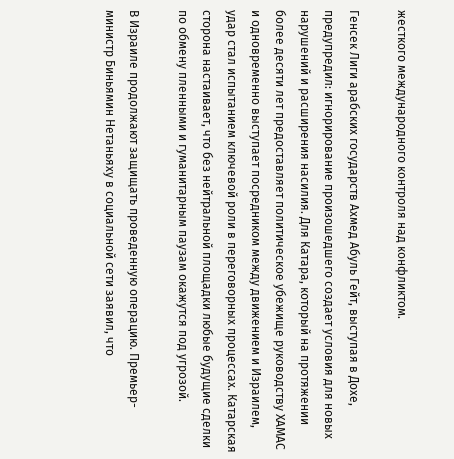жесткого международного контроля над конфликтом.

Генсек Лиги арабских государств Ахмед Абуль Гейт, выступая в Дохе, предупредил: игнорирование произошедшего создает условия для новых нарушений и расширения насилия. Для Катара, который на протяжении более десяти лет предоставляет политическое убежище руководству ХАМАС и одновременно выступает посредником между движением и Израилем, удар стал испытанием ключевой роли в переговорных процессах. Катарская сторона настаивает, что без нейтральной площадки любые будущие сделки по обмену пленными и гуманитарным паузам окажутся под угрозой.

В Израиле продолжают защищать проведенную операцию. Премьер-министр Биньямин Нетаньяху в социальной сети заявил, что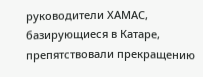руководители ХАМАС, базирующиеся в Катаре, препятствовали прекращению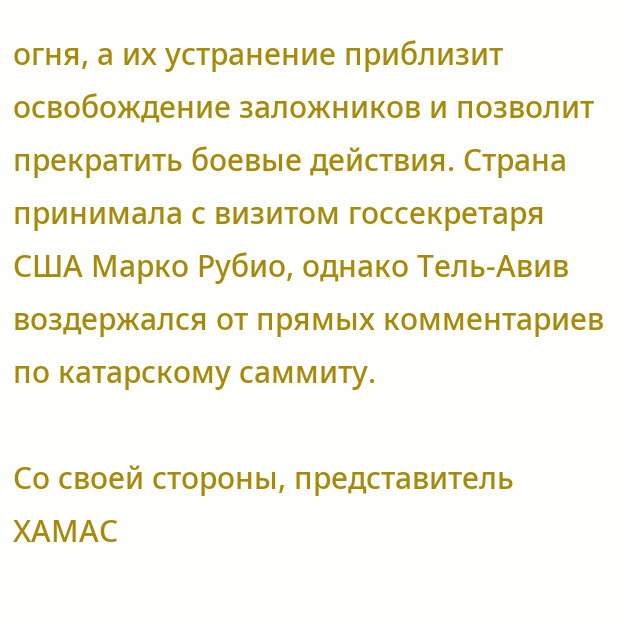огня, а их устранение приблизит освобождение заложников и позволит прекратить боевые действия. Страна принимала с визитом госсекретаря США Марко Рубио, однако Тель-Авив воздержался от прямых комментариев по катарскому саммиту.

Со своей стороны, представитель ХАМАС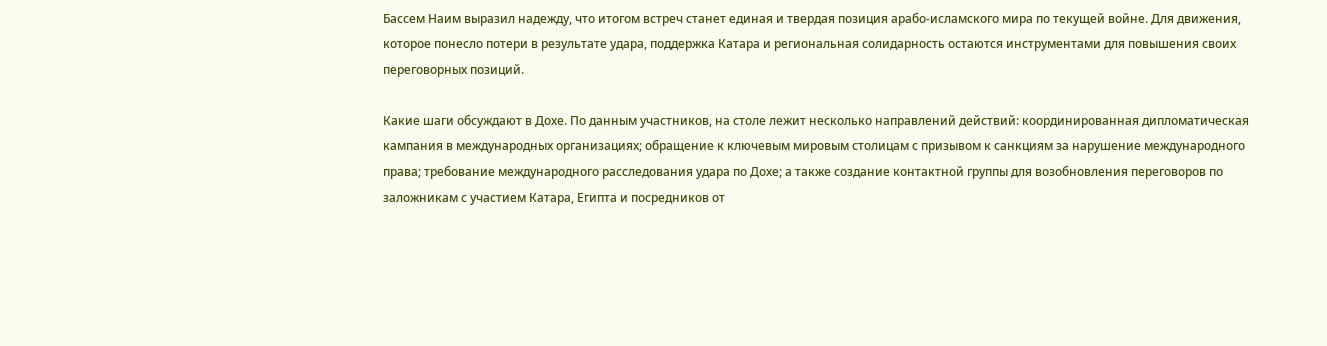Бассем Наим выразил надежду, что итогом встреч станет единая и твердая позиция арабо-исламского мира по текущей войне. Для движения, которое понесло потери в результате удара, поддержка Катара и региональная солидарность остаются инструментами для повышения своих переговорных позиций.

Какие шаги обсуждают в Дохе. По данным участников, на столе лежит несколько направлений действий: координированная дипломатическая кампания в международных организациях; обращение к ключевым мировым столицам с призывом к санкциям за нарушение международного права; требование международного расследования удара по Дохе; а также создание контактной группы для возобновления переговоров по заложникам с участием Катара, Египта и посредников от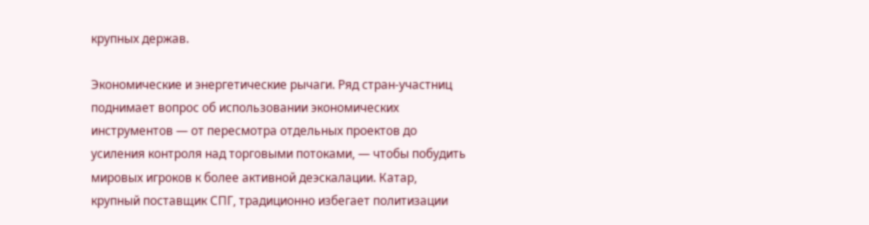крупных держав.

Экономические и энергетические рычаги. Ряд стран-участниц поднимает вопрос об использовании экономических инструментов — от пересмотра отдельных проектов до усиления контроля над торговыми потоками, — чтобы побудить мировых игроков к более активной деэскалации. Катар, крупный поставщик СПГ, традиционно избегает политизации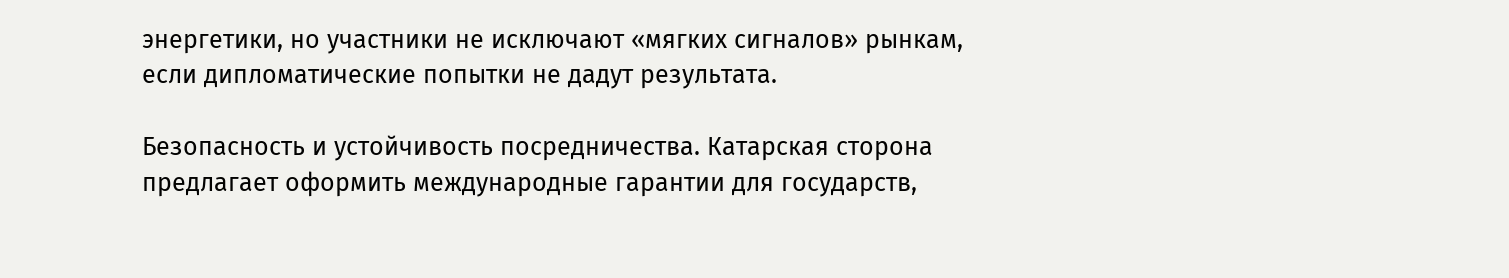энергетики, но участники не исключают «мягких сигналов» рынкам, если дипломатические попытки не дадут результата.

Безопасность и устойчивость посредничества. Катарская сторона предлагает оформить международные гарантии для государств,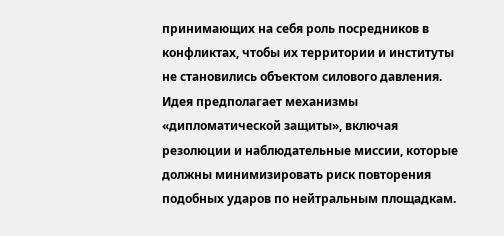принимающих на себя роль посредников в конфликтах, чтобы их территории и институты не становились объектом силового давления. Идея предполагает механизмы «дипломатической защиты», включая резолюции и наблюдательные миссии, которые должны минимизировать риск повторения подобных ударов по нейтральным площадкам.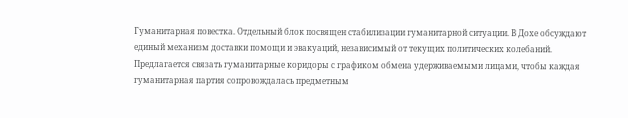Гуманитарная повестка. Отдельный блок посвящен стабилизации гуманитарной ситуации. В Дохе обсуждают единый механизм доставки помощи и эвакуаций, независимый от текущих политических колебаний. Предлагается связать гуманитарные коридоры с графиком обмена удерживаемыми лицами, чтобы каждая гуманитарная партия сопровождалась предметным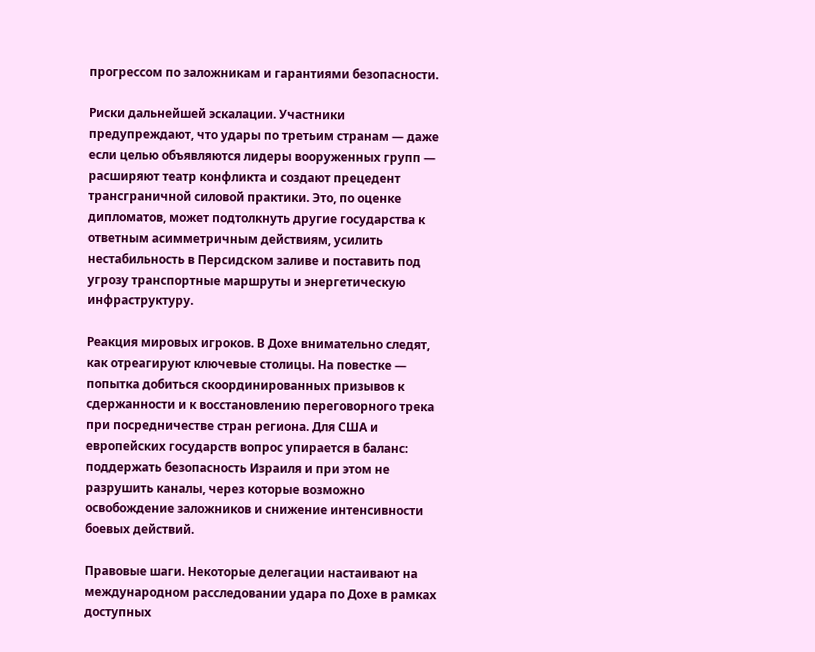прогрессом по заложникам и гарантиями безопасности.

Риски дальнейшей эскалации. Участники предупреждают, что удары по третьим странам — даже если целью объявляются лидеры вооруженных групп — расширяют театр конфликта и создают прецедент трансграничной силовой практики. Это, по оценке дипломатов, может подтолкнуть другие государства к ответным асимметричным действиям, усилить нестабильность в Персидском заливе и поставить под угрозу транспортные маршруты и энергетическую инфраструктуру.

Реакция мировых игроков. В Дохе внимательно следят, как отреагируют ключевые столицы. На повестке — попытка добиться скоординированных призывов к сдержанности и к восстановлению переговорного трека при посредничестве стран региона. Для США и европейских государств вопрос упирается в баланс: поддержать безопасность Израиля и при этом не разрушить каналы, через которые возможно освобождение заложников и снижение интенсивности боевых действий.

Правовые шаги. Некоторые делегации настаивают на международном расследовании удара по Дохе в рамках доступных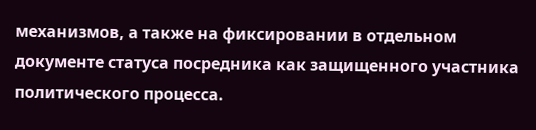механизмов, а также на фиксировании в отдельном документе статуса посредника как защищенного участника политического процесса.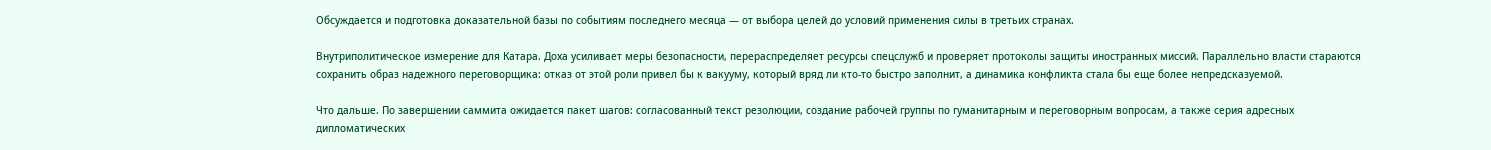Обсуждается и подготовка доказательной базы по событиям последнего месяца — от выбора целей до условий применения силы в третьих странах.

Внутриполитическое измерение для Катара. Доха усиливает меры безопасности, перераспределяет ресурсы спецслужб и проверяет протоколы защиты иностранных миссий. Параллельно власти стараются сохранить образ надежного переговорщика: отказ от этой роли привел бы к вакууму, который вряд ли кто-то быстро заполнит, а динамика конфликта стала бы еще более непредсказуемой.

Что дальше. По завершении саммита ожидается пакет шагов: согласованный текст резолюции, создание рабочей группы по гуманитарным и переговорным вопросам, а также серия адресных дипломатических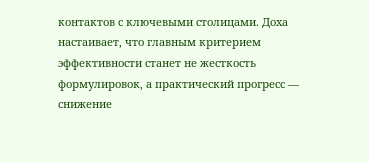контактов с ключевыми столицами. Доха настаивает, что главным критерием эффективности станет не жесткость формулировок, а практический прогресс — снижение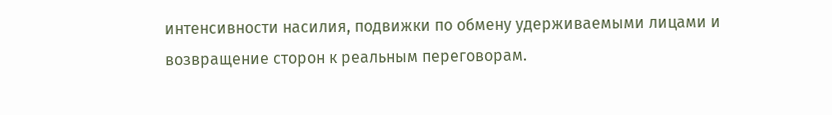интенсивности насилия, подвижки по обмену удерживаемыми лицами и возвращение сторон к реальным переговорам.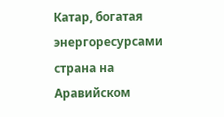Катар, богатая энергоресурсами страна на Аравийском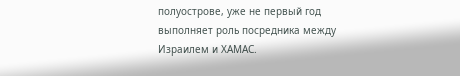полуострове, уже не первый год выполняет роль посредника между Израилем и ХАМАС.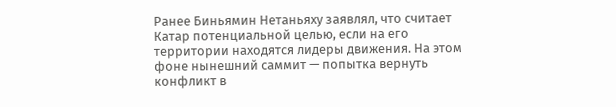Ранее Биньямин Нетаньяху заявлял, что считает Катар потенциальной целью, если на его территории находятся лидеры движения. На этом фоне нынешний саммит — попытка вернуть конфликт в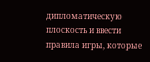дипломатическую плоскость и ввести правила игры, которые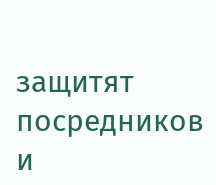защитят посредников и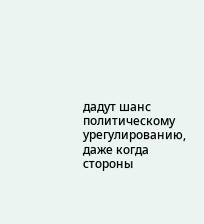дадут шанс политическому урегулированию, даже когда стороны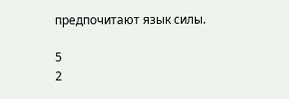предпочитают язык силы.

5
2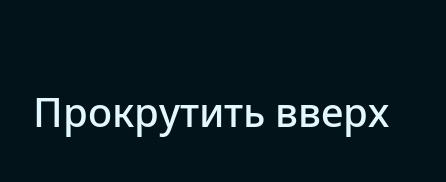Прокрутить вверх